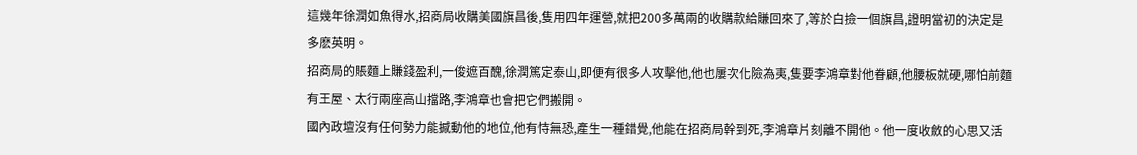這幾年徐潤如魚得水,招商局收購美國旗昌後,隻用四年運營,就把200多萬兩的收購款給賺回來了,等於白撿一個旗昌,證明當初的決定是多麽英明。
招商局的賬麵上賺錢盈利,一俊遮百醜,徐潤篤定泰山,即便有很多人攻擊他,他也屢次化險為夷,隻要李鴻章對他眷顧,他腰板就硬,哪怕前麵有王屋、太行兩座高山擋路,李鴻章也會把它們搬開。
國內政壇沒有任何勢力能撼動他的地位,他有恃無恐,產生一種錯覺,他能在招商局幹到死,李鴻章片刻離不開他。他一度收斂的心思又活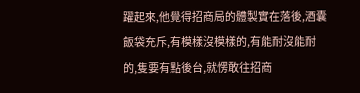躍起來,他覺得招商局的體製實在落後,酒囊飯袋充斥,有模樣沒模樣的,有能耐沒能耐的,隻要有點後台,就愣敢往招商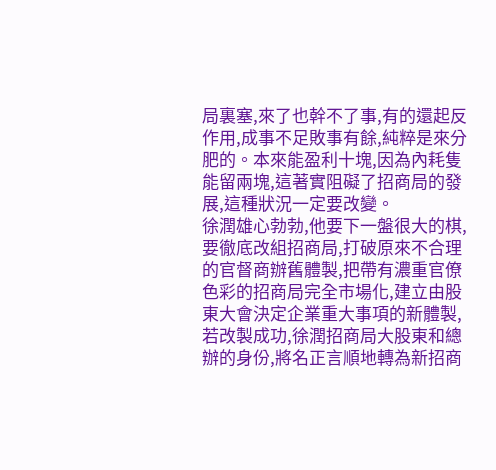局裏塞,來了也幹不了事,有的還起反作用,成事不足敗事有餘,純粹是來分肥的。本來能盈利十塊,因為內耗隻能留兩塊,這著實阻礙了招商局的發展,這種狀況一定要改變。
徐潤雄心勃勃,他要下一盤很大的棋,要徹底改組招商局,打破原來不合理的官督商辦舊體製,把帶有濃重官僚色彩的招商局完全市場化,建立由股東大會決定企業重大事項的新體製,若改製成功,徐潤招商局大股東和總辦的身份,將名正言順地轉為新招商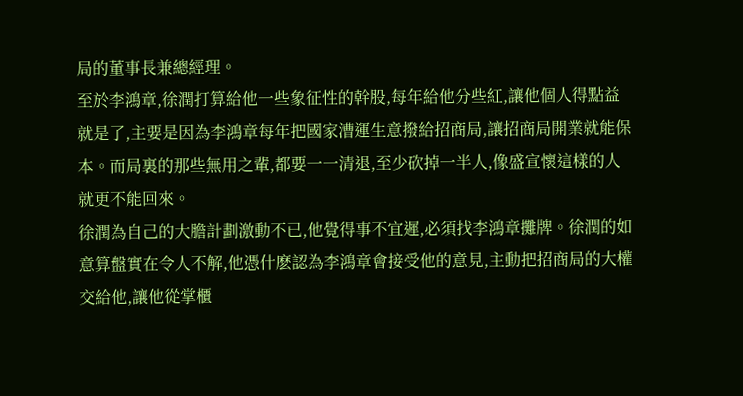局的董事長兼總經理。
至於李鴻章,徐潤打算給他一些象征性的幹股,每年給他分些紅,讓他個人得點益就是了,主要是因為李鴻章每年把國家漕運生意撥給招商局,讓招商局開業就能保本。而局裏的那些無用之輩,都要一一清退,至少砍掉一半人,像盛宣懷這樣的人就更不能回來。
徐潤為自己的大膽計劃激動不已,他覺得事不宜遲,必須找李鴻章攤牌。徐潤的如意算盤實在令人不解,他憑什麽認為李鴻章會接受他的意見,主動把招商局的大權交給他,讓他從掌櫃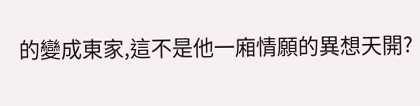的變成東家,這不是他一廂情願的異想天開?